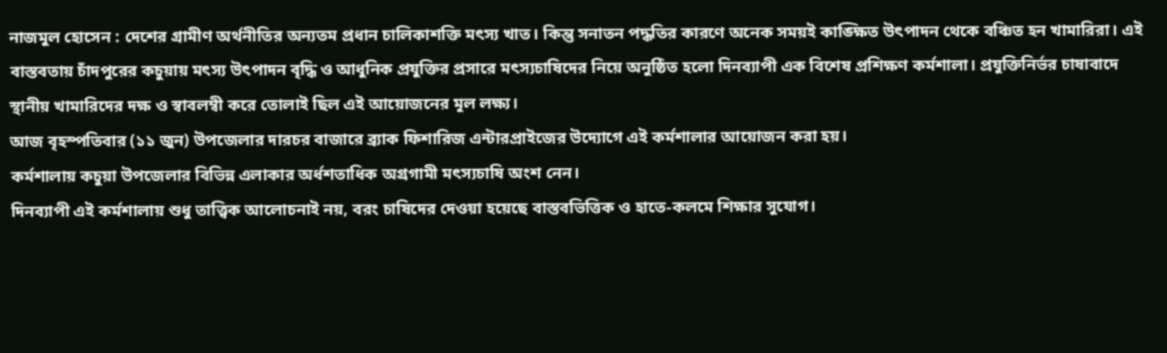নাজমুল হোসেন : দেশের গ্রামীণ অর্থনীতির অন্যতম প্রধান চালিকাশক্তি মৎস্য খাত। কিন্তু সনাতন পদ্ধতির কারণে অনেক সময়ই কাঙ্ক্ষিত উৎপাদন থেকে বঞ্চিত হন খামারিরা। এই বাস্তবতায় চাঁদপুরের কচুয়ায় মৎস্য উৎপাদন বৃদ্ধি ও আধুনিক প্রযুক্তির প্রসারে মৎস্যচাষিদের নিয়ে অনুষ্ঠিত হলো দিনব্যাপী এক বিশেষ প্রশিক্ষণ কর্মশালা। প্রযুক্তিনির্ভর চাষাবাদে স্থানীয় খামারিদের দক্ষ ও স্বাবলম্বী করে তোলাই ছিল এই আয়োজনের মূল লক্ষ্য।
আজ বৃহস্পতিবার (১১ জুন) উপজেলার দারচর বাজারে ব্র্যাক ফিশারিজ এন্টারপ্রাইজের উদ্যোগে এই কর্মশালার আয়োজন করা হয়।
কর্মশালায় কচুয়া উপজেলার বিভিন্ন এলাকার অর্ধশতাধিক অগ্রগামী মৎস্যচাষি অংশ নেন।
দিনব্যাপী এই কর্মশালায় শুধু তাত্ত্বিক আলোচনাই নয়, বরং চাষিদের দেওয়া হয়েছে বাস্তবভিত্তিক ও হাতে-কলমে শিক্ষার সুযোগ।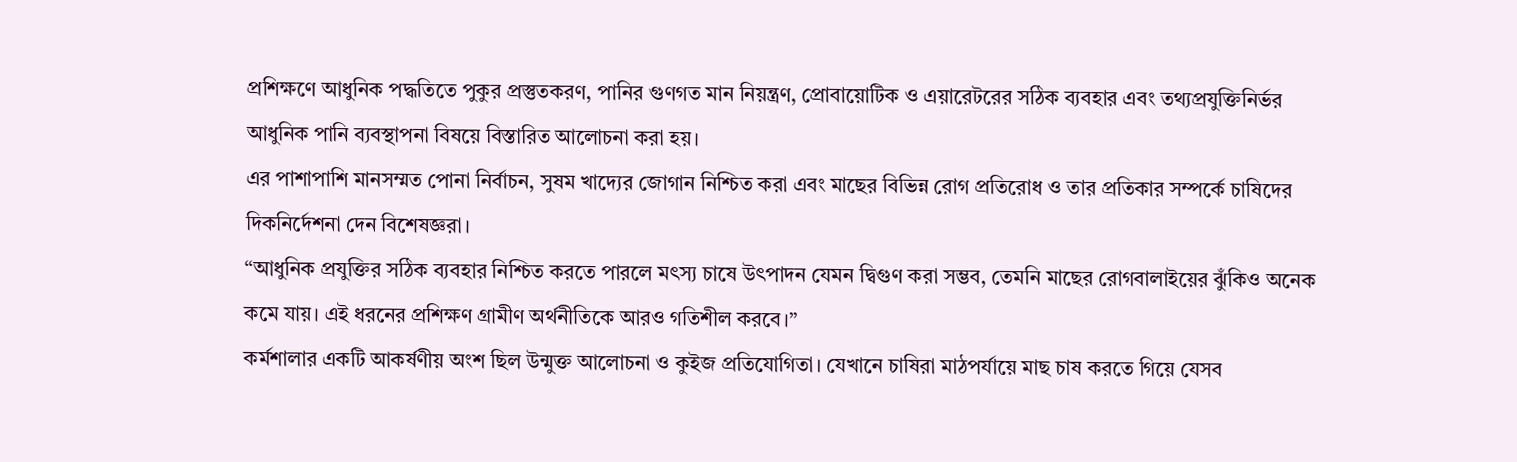প্রশিক্ষণে আধুনিক পদ্ধতিতে পুকুর প্রস্তুতকরণ, পানির গুণগত মান নিয়ন্ত্রণ, প্রোবায়োটিক ও এয়ারেটরের সঠিক ব্যবহার এবং তথ্যপ্রযুক্তিনির্ভর আধুনিক পানি ব্যবস্থাপনা বিষয়ে বিস্তারিত আলোচনা করা হয়।
এর পাশাপাশি মানসম্মত পোনা নির্বাচন, সুষম খাদ্যের জোগান নিশ্চিত করা এবং মাছের বিভিন্ন রোগ প্রতিরোধ ও তার প্রতিকার সম্পর্কে চাষিদের দিকনির্দেশনা দেন বিশেষজ্ঞরা।
“আধুনিক প্রযুক্তির সঠিক ব্যবহার নিশ্চিত করতে পারলে মৎস্য চাষে উৎপাদন যেমন দ্বিগুণ করা সম্ভব, তেমনি মাছের রোগবালাইয়ের ঝুঁকিও অনেক কমে যায়। এই ধরনের প্রশিক্ষণ গ্রামীণ অর্থনীতিকে আরও গতিশীল করবে।”
কর্মশালার একটি আকর্ষণীয় অংশ ছিল উন্মুক্ত আলোচনা ও কুইজ প্রতিযোগিতা। যেখানে চাষিরা মাঠপর্যায়ে মাছ চাষ করতে গিয়ে যেসব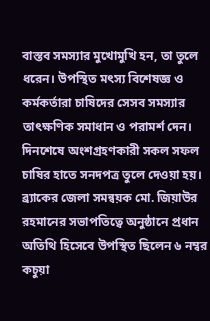বাস্তব সমস্যার মুখোমুখি হন, তা তুলে ধরেন। উপস্থিত মৎস্য বিশেষজ্ঞ ও কর্মকর্তারা চাষিদের সেসব সমস্যার তাৎক্ষণিক সমাধান ও পরামর্শ দেন। দিনশেষে অংশগ্রহণকারী সকল সফল চাষির হাতে সনদপত্র তুলে দেওয়া হয়।
ব্র্যাকের জেলা সমন্বয়ক মো. জিয়াউর রহমানের সভাপতিত্বে অনুষ্ঠানে প্রধান অতিথি হিসেবে উপস্থিত ছিলেন ৬ নম্বর কচুয়া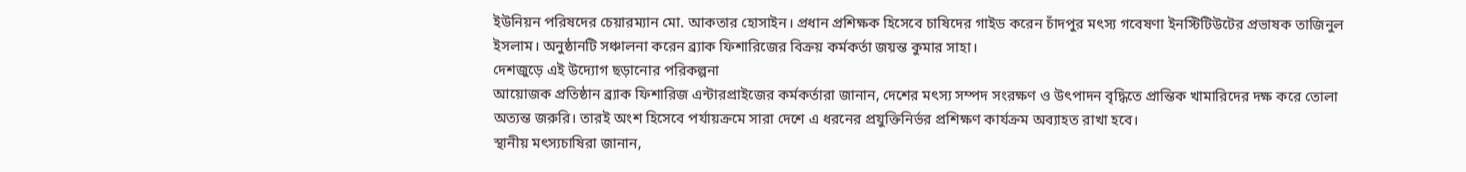ইউনিয়ন পরিষদের চেয়ারম্যান মো. আকতার হোসাইন। প্রধান প্রশিক্ষক হিসেবে চাষিদের গাইড করেন চাঁদপুর মৎস্য গবেষণা ইনস্টিটিউটের প্রভাষক তাজিনুল ইসলাম। অনুষ্ঠানটি সঞ্চালনা করেন ব্র্যাক ফিশারিজের বিক্রয় কর্মকর্তা জয়ন্ত কুমার সাহা।
দেশজুড়ে এই উদ্যোগ ছড়ানোর পরিকল্পনা
আয়োজক প্রতিষ্ঠান ব্র্যাক ফিশারিজ এন্টারপ্রাইজের কর্মকর্তারা জানান, দেশের মৎস্য সম্পদ সংরক্ষণ ও উৎপাদন বৃদ্ধিতে প্রান্তিক খামারিদের দক্ষ করে তোলা অত্যন্ত জরুরি। তারই অংশ হিসেবে পর্যায়ক্রমে সারা দেশে এ ধরনের প্রযুক্তিনির্ভর প্রশিক্ষণ কার্যক্রম অব্যাহত রাখা হবে।
স্থানীয় মৎস্যচাষিরা জানান,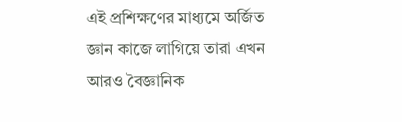এই প্রশিক্ষণের মাধ্যমে অর্জিত জ্ঞান কাজে লাগিয়ে তারা এখন আরও বৈজ্ঞানিক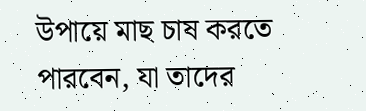উপায়ে মাছ চাষ করতে পারবেন, যা তাদের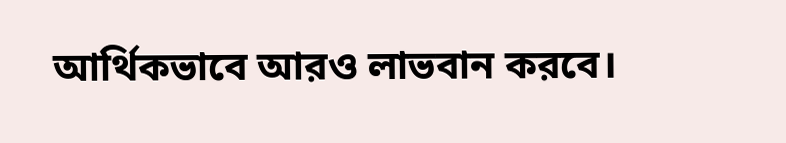আর্থিকভাবে আরও লাভবান করবে।